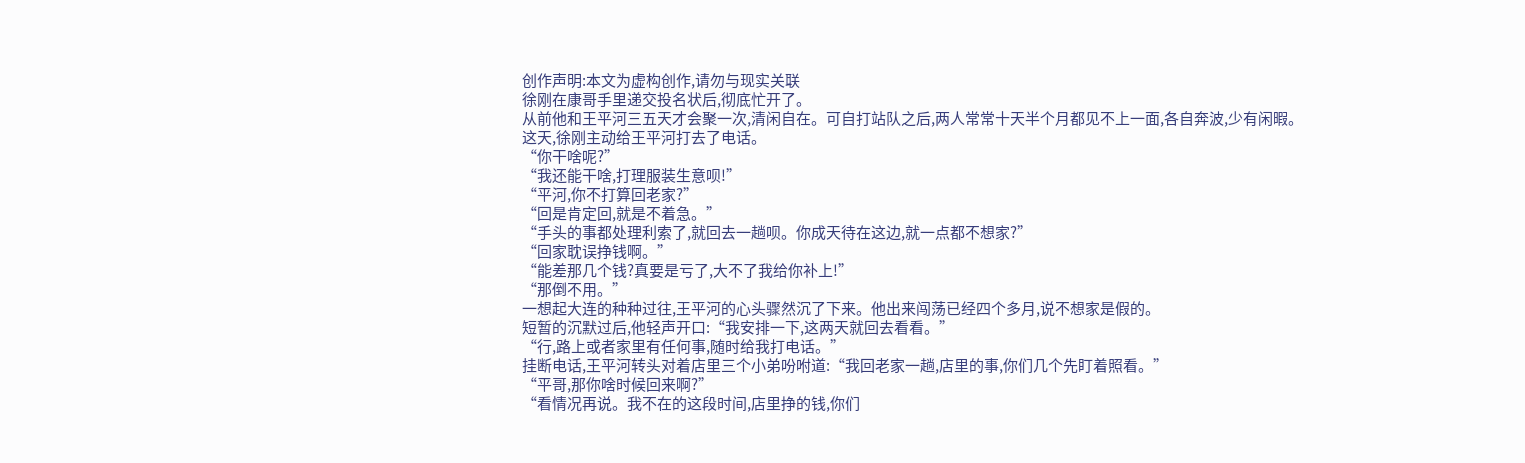创作声明:本文为虚构创作,请勿与现实关联
徐刚在康哥手里递交投名状后,彻底忙开了。
从前他和王平河三五天才会聚一次,清闲自在。可自打站队之后,两人常常十天半个月都见不上一面,各自奔波,少有闲暇。
这天,徐刚主动给王平河打去了电话。
“你干啥呢?”
“我还能干啥,打理服装生意呗!”
“平河,你不打算回老家?”
“回是肯定回,就是不着急。”
“手头的事都处理利索了,就回去一趟呗。你成天待在这边,就一点都不想家?”
“回家耽误挣钱啊。”
“能差那几个钱?真要是亏了,大不了我给你补上!”
“那倒不用。”
一想起大连的种种过往,王平河的心头骤然沉了下来。他出来闯荡已经四个多月,说不想家是假的。
短暂的沉默过后,他轻声开口:“我安排一下,这两天就回去看看。”
“行,路上或者家里有任何事,随时给我打电话。”
挂断电话,王平河转头对着店里三个小弟吩咐道:“我回老家一趟,店里的事,你们几个先盯着照看。”
“平哥,那你啥时候回来啊?”
“看情况再说。我不在的这段时间,店里挣的钱,你们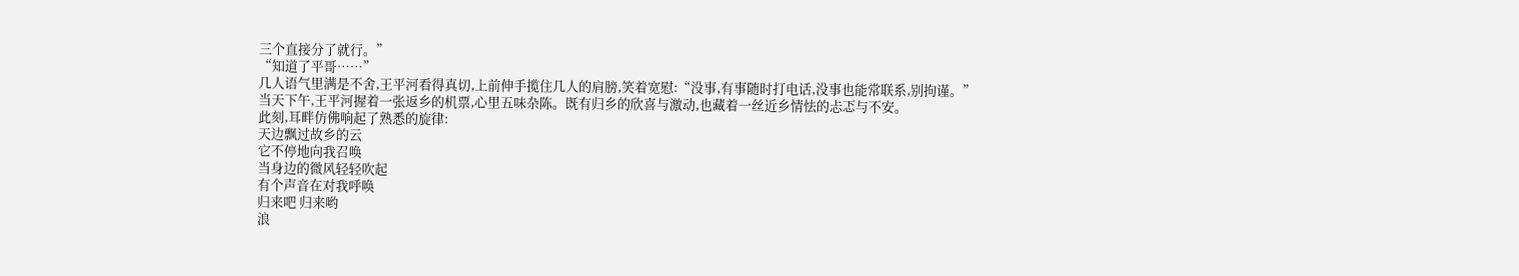三个直接分了就行。”
“知道了平哥……”
几人语气里满是不舍,王平河看得真切,上前伸手揽住几人的肩膀,笑着宽慰:“没事,有事随时打电话,没事也能常联系,别拘谨。”
当天下午,王平河握着一张返乡的机票,心里五味杂陈。既有归乡的欣喜与激动,也藏着一丝近乡情怯的忐忑与不安。
此刻,耳畔仿佛响起了熟悉的旋律:
天边飘过故乡的云
它不停地向我召唤
当身边的微风轻轻吹起
有个声音在对我呼唤
归来吧 归来哟
浪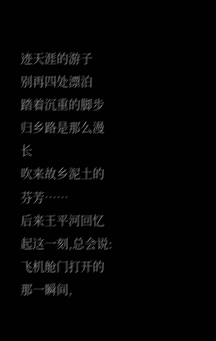迹天涯的游子
别再四处漂泊
踏着沉重的脚步
归乡路是那么漫长
吹来故乡泥土的芬芳……
后来王平河回忆起这一刻,总会说:飞机舱门打开的那一瞬间,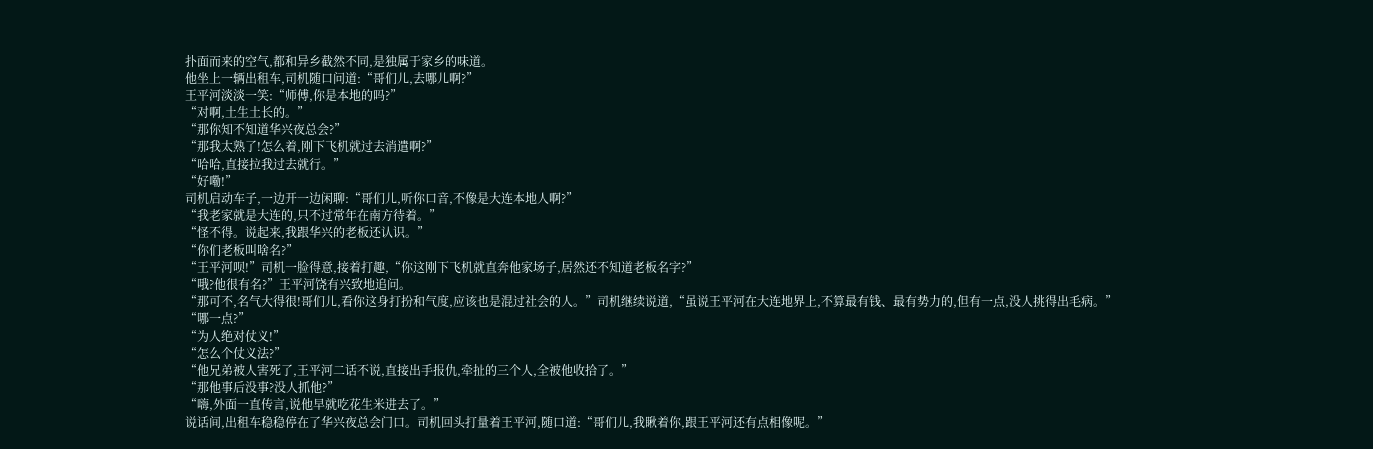扑面而来的空气,都和异乡截然不同,是独属于家乡的味道。
他坐上一辆出租车,司机随口问道:“哥们儿,去哪儿啊?”
王平河淡淡一笑:“师傅,你是本地的吗?”
“对啊,土生土长的。”
“那你知不知道华兴夜总会?”
“那我太熟了!怎么着,刚下飞机就过去消遣啊?”
“哈哈,直接拉我过去就行。”
“好嘞!”
司机启动车子,一边开一边闲聊:“哥们儿,听你口音,不像是大连本地人啊?”
“我老家就是大连的,只不过常年在南方待着。”
“怪不得。说起来,我跟华兴的老板还认识。”
“你们老板叫啥名?”
“王平河呗!”司机一脸得意,接着打趣,“你这刚下飞机就直奔他家场子,居然还不知道老板名字?”
“哦?他很有名?”王平河饶有兴致地追问。
“那可不,名气大得很!哥们儿,看你这身打扮和气度,应该也是混过社会的人。”司机继续说道,“虽说王平河在大连地界上,不算最有钱、最有势力的,但有一点,没人挑得出毛病。”
“哪一点?”
“为人绝对仗义!”
“怎么个仗义法?”
“他兄弟被人害死了,王平河二话不说,直接出手报仇,牵扯的三个人,全被他收拾了。”
“那他事后没事?没人抓他?”
“嗨,外面一直传言,说他早就吃花生米进去了。”
说话间,出租车稳稳停在了华兴夜总会门口。司机回头打量着王平河,随口道:“哥们儿,我瞅着你,跟王平河还有点相像呢。”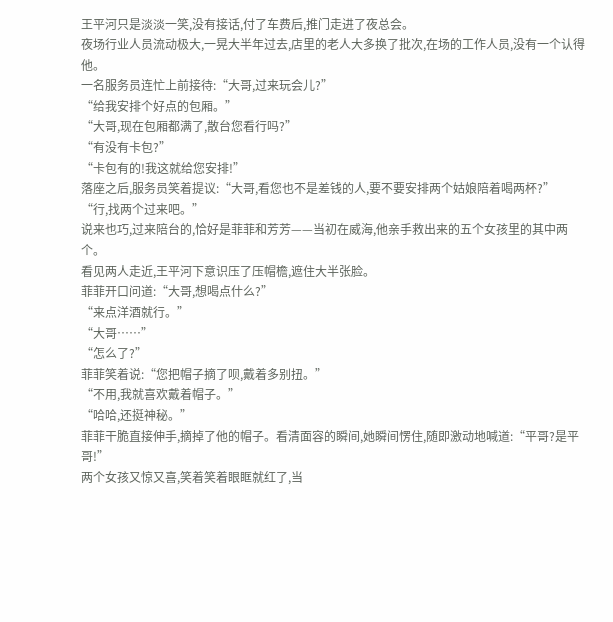王平河只是淡淡一笑,没有接话,付了车费后,推门走进了夜总会。
夜场行业人员流动极大,一晃大半年过去,店里的老人大多换了批次,在场的工作人员,没有一个认得他。
一名服务员连忙上前接待:“大哥,过来玩会儿?”
“给我安排个好点的包厢。”
“大哥,现在包厢都满了,散台您看行吗?”
“有没有卡包?”
“卡包有的!我这就给您安排!”
落座之后,服务员笑着提议:“大哥,看您也不是差钱的人,要不要安排两个姑娘陪着喝两杯?”
“行,找两个过来吧。”
说来也巧,过来陪台的,恰好是菲菲和芳芳——当初在威海,他亲手救出来的五个女孩里的其中两个。
看见两人走近,王平河下意识压了压帽檐,遮住大半张脸。
菲菲开口问道:“大哥,想喝点什么?”
“来点洋酒就行。”
“大哥……”
“怎么了?”
菲菲笑着说:“您把帽子摘了呗,戴着多别扭。”
“不用,我就喜欢戴着帽子。”
“哈哈,还挺神秘。”
菲菲干脆直接伸手,摘掉了他的帽子。看清面容的瞬间,她瞬间愣住,随即激动地喊道:“平哥?是平哥!”
两个女孩又惊又喜,笑着笑着眼眶就红了,当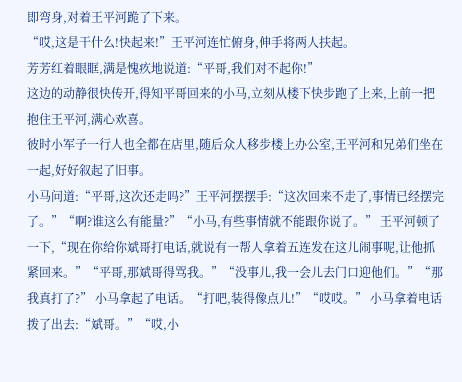即弯身,对着王平河跪了下来。
“哎,这是干什么!快起来!”王平河连忙俯身,伸手将两人扶起。
芳芳红着眼眶,满是愧疚地说道:“平哥,我们对不起你!”
这边的动静很快传开,得知平哥回来的小马,立刻从楼下快步跑了上来,上前一把抱住王平河,满心欢喜。
彼时小军子一行人也全都在店里,随后众人移步楼上办公室,王平河和兄弟们坐在一起,好好叙起了旧事。
小马问道:“平哥,这次还走吗?”王平河摆摆手:“这次回来不走了,事情已经摆完了。”“啊?谁这么有能量?”“小马,有些事情就不能跟你说了。” 王平河顿了一下,“现在你给你斌哥打电话,就说有一帮人拿着五连发在这儿闹事呢,让他抓紧回来。”“平哥,那斌哥得骂我。”“没事儿,我一会儿去门口迎他们。”“那我真打了?” 小马拿起了电话。“打吧,装得像点儿!”“哎哎。” 小马拿着电话拨了出去:“斌哥。”“哎,小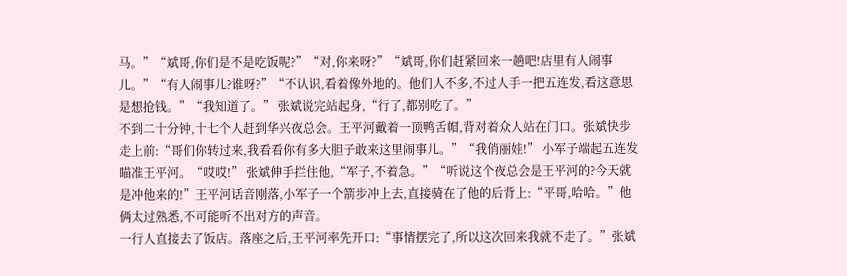马。”“斌哥,你们是不是吃饭呢?”“对,你来呀?”“斌哥,你们赶紧回来一趟吧!店里有人闹事儿。”“有人闹事儿?谁呀?”“不认识,看着像外地的。他们人不多,不过人手一把五连发,看这意思是想抢钱。”“我知道了。” 张斌说完站起身,“行了,都别吃了。”
不到二十分钟,十七个人赶到华兴夜总会。王平河戴着一顶鸭舌帽,背对着众人站在门口。张斌快步走上前:“哥们你转过来,我看看你有多大胆子敢来这里闹事儿。”“我俏丽娃!” 小军子端起五连发瞄准王平河。“哎哎!” 张斌伸手拦住他,“军子,不着急。”“听说这个夜总会是王平河的?今天就是冲他来的!”王平河话音刚落,小军子一个箭步冲上去,直接骑在了他的后背上:“平哥,哈哈。”他俩太过熟悉,不可能听不出对方的声音。
一行人直接去了饭店。落座之后,王平河率先开口:“事情摆完了,所以这次回来我就不走了。”张斌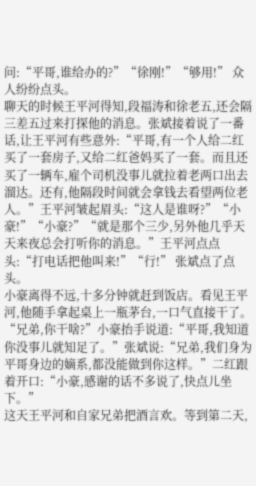问:“平哥,谁给办的?”“徐刚!”“够用!” 众人纷纷点头。
聊天的时候王平河得知,段福涛和徐老五,还会隔三差五过来打探他的消息。张斌接着说了一番话,让王平河有些意外:“平哥,有一个人给二红买了一套房子,又给二红爸妈买了一套。而且还买了一辆车,雇个司机没事儿就拉着老两口出去溜达。还有,他隔段时间就会拿钱去看望两位老人。”王平河皱起眉头:“这人是谁呀?”“小豪!”“小豪?”“就是那个三少,另外他几乎天天来夜总会打听你的消息。”王平河点点头:“打电话把他叫来!”“行!” 张斌点了点头。
小豪离得不远,十多分钟就赶到饭店。看见王平河,他随手拿起桌上一瓶茅台,一口气直接干了。“兄弟,你干啥?”小豪抬手说道:“平哥,我知道你没事儿就知足了。”张斌说:“兄弟,我们身为平哥身边的嫡系,都没能做到你这样。”二红跟着开口:“小豪,感谢的话不多说了,快点儿坐下。”
这天王平河和自家兄弟把酒言欢。等到第二天,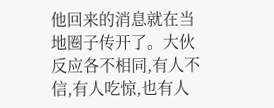他回来的消息就在当地圈子传开了。大伙反应各不相同,有人不信,有人吃惊,也有人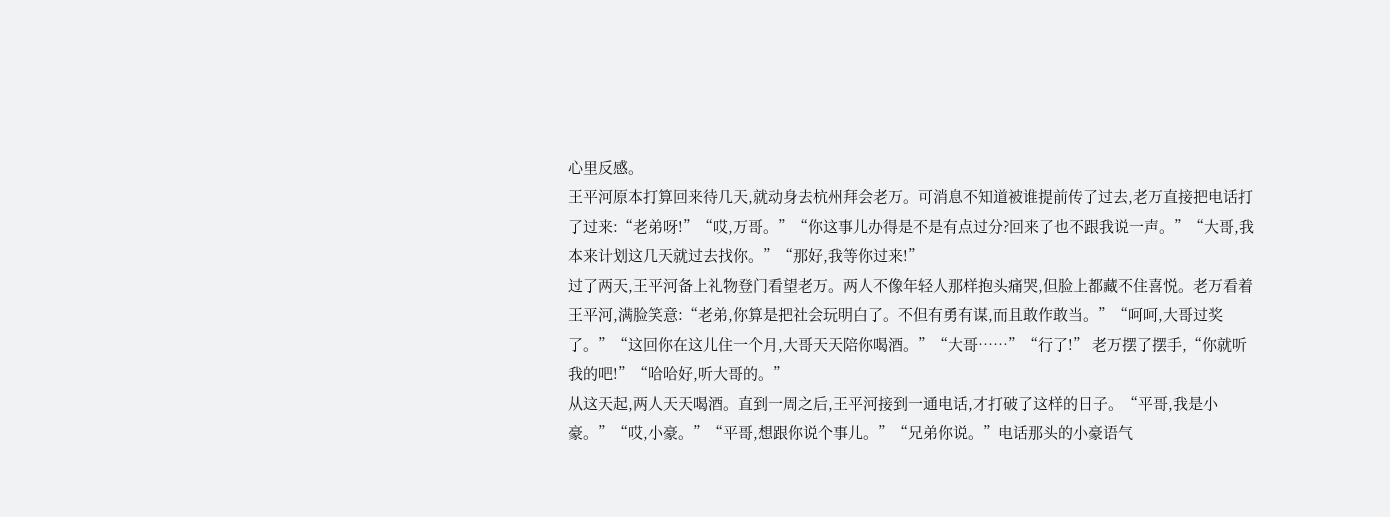心里反感。
王平河原本打算回来待几天,就动身去杭州拜会老万。可消息不知道被谁提前传了过去,老万直接把电话打了过来:“老弟呀!”“哎,万哥。”“你这事儿办得是不是有点过分?回来了也不跟我说一声。”“大哥,我本来计划这几天就过去找你。”“那好,我等你过来!”
过了两天,王平河备上礼物登门看望老万。两人不像年轻人那样抱头痛哭,但脸上都藏不住喜悦。老万看着王平河,满脸笑意:“老弟,你算是把社会玩明白了。不但有勇有谋,而且敢作敢当。”“呵呵,大哥过奖了。”“这回你在这儿住一个月,大哥天天陪你喝酒。”“大哥……”“行了!” 老万摆了摆手,“你就听我的吧!”“哈哈好,听大哥的。”
从这天起,两人天天喝酒。直到一周之后,王平河接到一通电话,才打破了这样的日子。“平哥,我是小豪。”“哎,小豪。”“平哥,想跟你说个事儿。”“兄弟你说。”电话那头的小豪语气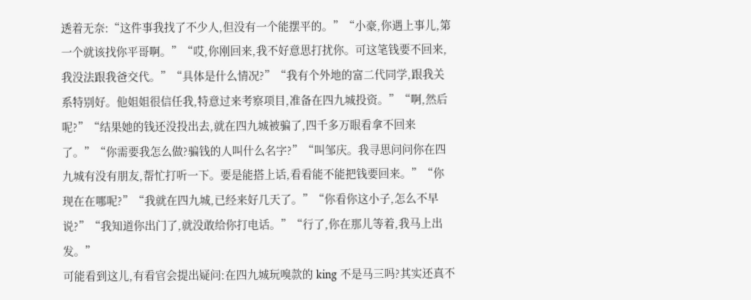透着无奈:“这件事我找了不少人,但没有一个能摆平的。”“小豪,你遇上事儿,第一个就该找你平哥啊。”“哎,你刚回来,我不好意思打扰你。可这笔钱要不回来,我没法跟我爸交代。”“具体是什么情况?”“我有个外地的富二代同学,跟我关系特别好。他姐姐很信任我,特意过来考察项目,准备在四九城投资。”“啊,然后呢?”“结果她的钱还没投出去,就在四九城被骗了,四千多万眼看拿不回来了。”“你需要我怎么做?骗钱的人叫什么名字?”“叫邹庆。我寻思问问你在四九城有没有朋友,帮忙打听一下。要是能搭上话,看看能不能把钱要回来。”“你现在在哪呢?”“我就在四九城,已经来好几天了。”“你看你这小子,怎么不早说?”“我知道你出门了,就没敢给你打电话。”“行了,你在那儿等着,我马上出发。”
可能看到这儿,有看官会提出疑问:在四九城玩嗅款的 king 不是马三吗?其实还真不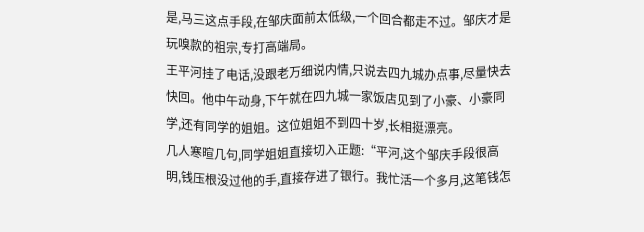是,马三这点手段,在邹庆面前太低级,一个回合都走不过。邹庆才是玩嗅款的祖宗,专打高端局。
王平河挂了电话,没跟老万细说内情,只说去四九城办点事,尽量快去快回。他中午动身,下午就在四九城一家饭店见到了小豪、小豪同学,还有同学的姐姐。这位姐姐不到四十岁,长相挺漂亮。
几人寒暄几句,同学姐姐直接切入正题:“平河,这个邹庆手段很高明,钱压根没过他的手,直接存进了银行。我忙活一个多月,这笔钱怎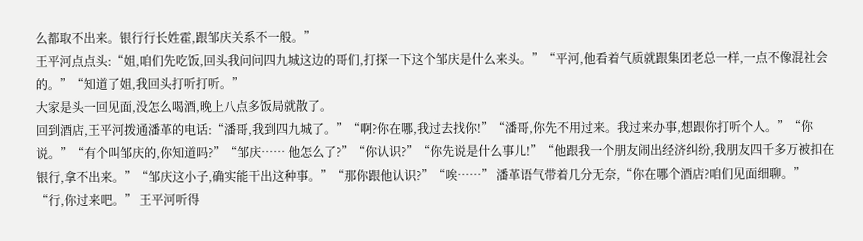么都取不出来。银行行长姓霍,跟邹庆关系不一般。”
王平河点点头:“姐,咱们先吃饭,回头我问问四九城这边的哥们,打探一下这个邹庆是什么来头。”“平河,他看着气质就跟集团老总一样,一点不像混社会的。”“知道了姐,我回头打听打听。”
大家是头一回见面,没怎么喝酒,晚上八点多饭局就散了。
回到酒店,王平河拨通潘革的电话:“潘哥,我到四九城了。”“啊?你在哪,我过去找你!”“潘哥,你先不用过来。我过来办事,想跟你打听个人。”“你说。”“有个叫邹庆的,你知道吗?”“邹庆…… 他怎么了?”“你认识?”“你先说是什么事儿!”“他跟我一个朋友闹出经济纠纷,我朋友四千多万被扣在银行,拿不出来。”“邹庆这小子,确实能干出这种事。”“那你跟他认识?”“唉……” 潘革语气带着几分无奈,“你在哪个酒店?咱们见面细聊。”
“行,你过来吧。” 王平河听得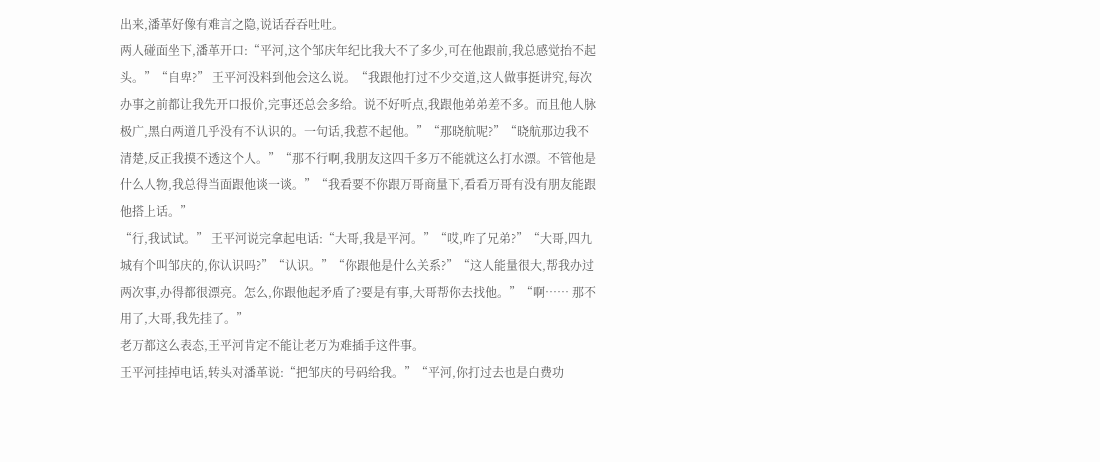出来,潘革好像有难言之隐,说话吞吞吐吐。
两人碰面坐下,潘革开口:“平河,这个邹庆年纪比我大不了多少,可在他跟前,我总感觉抬不起头。”“自卑?” 王平河没料到他会这么说。“我跟他打过不少交道,这人做事挺讲究,每次办事之前都让我先开口报价,完事还总会多给。说不好听点,我跟他弟弟差不多。而且他人脉极广,黑白两道几乎没有不认识的。一句话,我惹不起他。”“那晓航呢?”“晓航那边我不清楚,反正我摸不透这个人。”“那不行啊,我朋友这四千多万不能就这么打水漂。不管他是什么人物,我总得当面跟他谈一谈。”“我看要不你跟万哥商量下,看看万哥有没有朋友能跟他搭上话。”
“行,我试试。” 王平河说完拿起电话:“大哥,我是平河。”“哎,咋了兄弟?”“大哥,四九城有个叫邹庆的,你认识吗?”“认识。”“你跟他是什么关系?”“这人能量很大,帮我办过两次事,办得都很漂亮。怎么,你跟他起矛盾了?要是有事,大哥帮你去找他。”“啊…… 那不用了,大哥,我先挂了。”
老万都这么表态,王平河肯定不能让老万为难插手这件事。
王平河挂掉电话,转头对潘革说:“把邹庆的号码给我。”“平河,你打过去也是白费功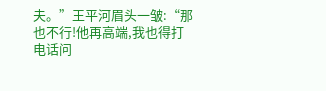夫。”王平河眉头一皱:“那也不行!他再高端,我也得打电话问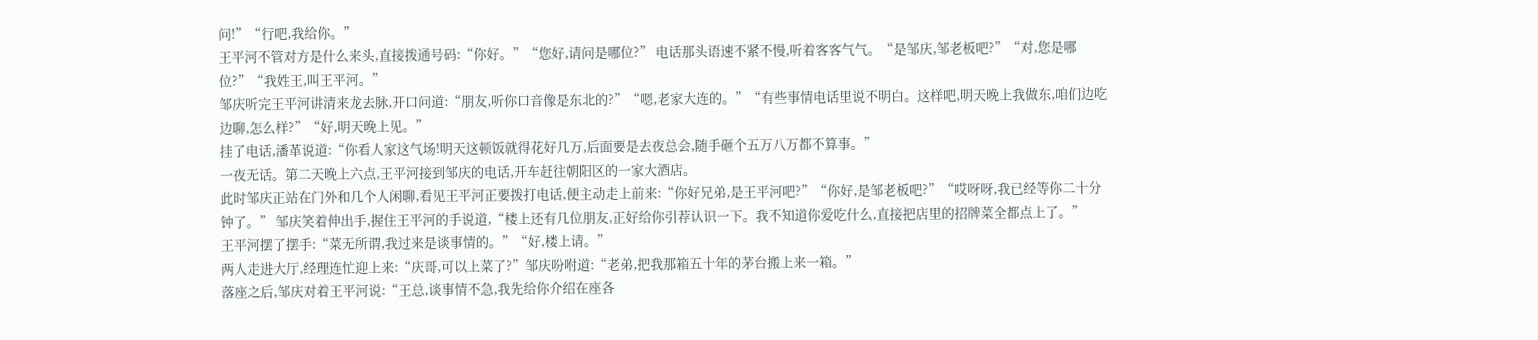问!”“行吧,我给你。”
王平河不管对方是什么来头,直接拨通号码:“你好。”“您好,请问是哪位?” 电话那头语速不紧不慢,听着客客气气。“是邹庆,邹老板吧?”“对,您是哪位?”“我姓王,叫王平河。”
邹庆听完王平河讲清来龙去脉,开口问道:“朋友,听你口音像是东北的?”“嗯,老家大连的。”“有些事情电话里说不明白。这样吧,明天晚上我做东,咱们边吃边聊,怎么样?”“好,明天晚上见。”
挂了电话,潘革说道:“你看人家这气场!明天这顿饭就得花好几万,后面要是去夜总会,随手砸个五万八万都不算事。”
一夜无话。第二天晚上六点,王平河接到邹庆的电话,开车赶往朝阳区的一家大酒店。
此时邹庆正站在门外和几个人闲聊,看见王平河正要拨打电话,便主动走上前来:“你好兄弟,是王平河吧?”“你好,是邹老板吧?”“哎呀呀,我已经等你二十分钟了。” 邹庆笑着伸出手,握住王平河的手说道,“楼上还有几位朋友,正好给你引荐认识一下。我不知道你爱吃什么,直接把店里的招牌菜全都点上了。”
王平河摆了摆手:“菜无所谓,我过来是谈事情的。”“好,楼上请。”
两人走进大厅,经理连忙迎上来:“庆哥,可以上菜了?”邹庆吩咐道:“老弟,把我那箱五十年的茅台搬上来一箱。”
落座之后,邹庆对着王平河说:“王总,谈事情不急,我先给你介绍在座各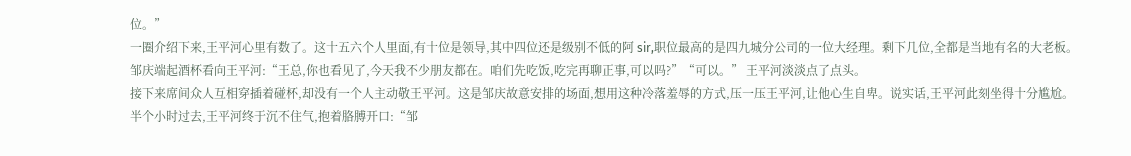位。”
一圈介绍下来,王平河心里有数了。这十五六个人里面,有十位是领导,其中四位还是级别不低的阿 sir,职位最高的是四九城分公司的一位大经理。剩下几位,全都是当地有名的大老板。
邹庆端起酒杯看向王平河:“王总,你也看见了,今天我不少朋友都在。咱们先吃饭,吃完再聊正事,可以吗?”“可以。” 王平河淡淡点了点头。
接下来席间众人互相穿插着碰杯,却没有一个人主动敬王平河。这是邹庆故意安排的场面,想用这种冷落羞辱的方式,压一压王平河,让他心生自卑。说实话,王平河此刻坐得十分尴尬。
半个小时过去,王平河终于沉不住气,抱着胳膊开口:“邹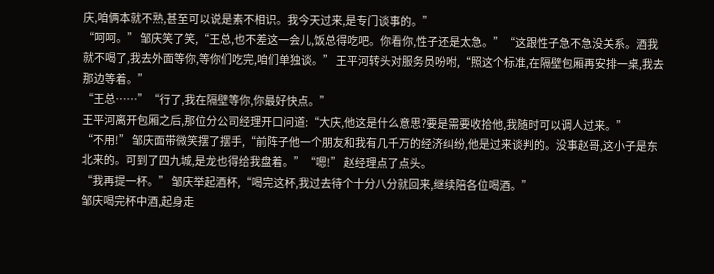庆,咱俩本就不熟,甚至可以说是素不相识。我今天过来,是专门谈事的。”
“呵呵。” 邹庆笑了笑,“王总,也不差这一会儿,饭总得吃吧。你看你,性子还是太急。”“这跟性子急不急没关系。酒我就不喝了,我去外面等你,等你们吃完,咱们单独谈。” 王平河转头对服务员吩咐,“照这个标准,在隔壁包厢再安排一桌,我去那边等着。”
“王总……”“行了,我在隔壁等你,你最好快点。”
王平河离开包厢之后,那位分公司经理开口问道:“大庆,他这是什么意思?要是需要收拾他,我随时可以调人过来。”
“不用!” 邹庆面带微笑摆了摆手,“前阵子他一个朋友和我有几千万的经济纠纷,他是过来谈判的。没事赵哥,这小子是东北来的。可到了四九城,是龙也得给我盘着。”“嗯!” 赵经理点了点头。
“我再提一杯。” 邹庆举起酒杯,“喝完这杯,我过去待个十分八分就回来,继续陪各位喝酒。”
邹庆喝完杯中酒,起身走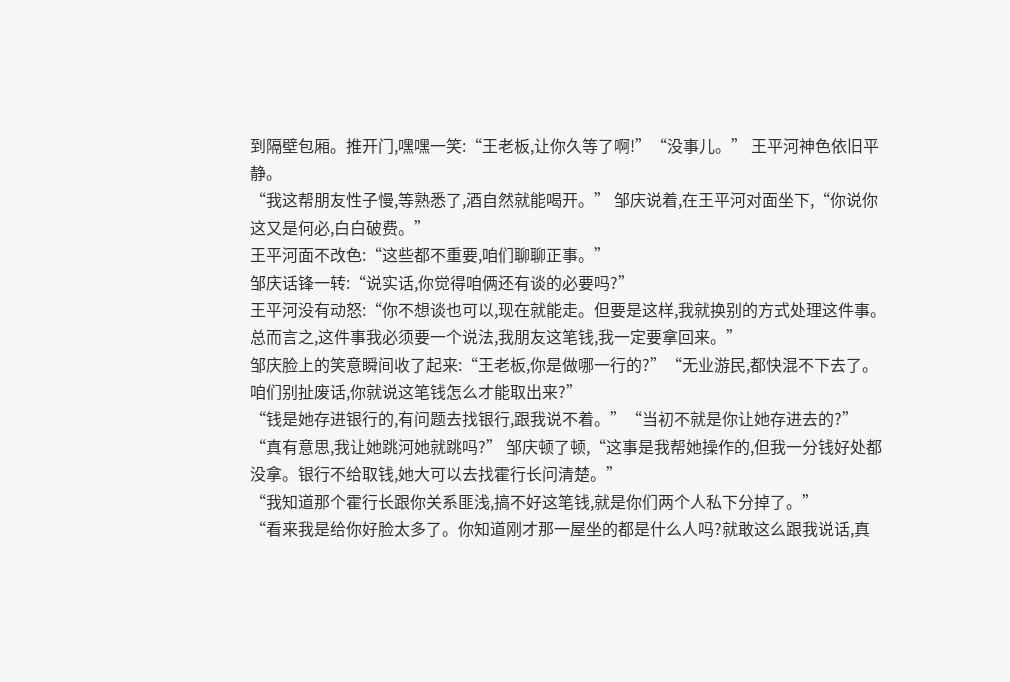到隔壁包厢。推开门,嘿嘿一笑:“王老板,让你久等了啊!”“没事儿。” 王平河神色依旧平静。
“我这帮朋友性子慢,等熟悉了,酒自然就能喝开。” 邹庆说着,在王平河对面坐下,“你说你这又是何必,白白破费。”
王平河面不改色:“这些都不重要,咱们聊聊正事。”
邹庆话锋一转:“说实话,你觉得咱俩还有谈的必要吗?”
王平河没有动怒:“你不想谈也可以,现在就能走。但要是这样,我就换别的方式处理这件事。总而言之,这件事我必须要一个说法,我朋友这笔钱,我一定要拿回来。”
邹庆脸上的笑意瞬间收了起来:“王老板,你是做哪一行的?”“无业游民,都快混不下去了。咱们别扯废话,你就说这笔钱怎么才能取出来?”
“钱是她存进银行的,有问题去找银行,跟我说不着。”“当初不就是你让她存进去的?”
“真有意思,我让她跳河她就跳吗?” 邹庆顿了顿,“这事是我帮她操作的,但我一分钱好处都没拿。银行不给取钱,她大可以去找霍行长问清楚。”
“我知道那个霍行长跟你关系匪浅,搞不好这笔钱,就是你们两个人私下分掉了。”
“看来我是给你好脸太多了。你知道刚才那一屋坐的都是什么人吗?就敢这么跟我说话,真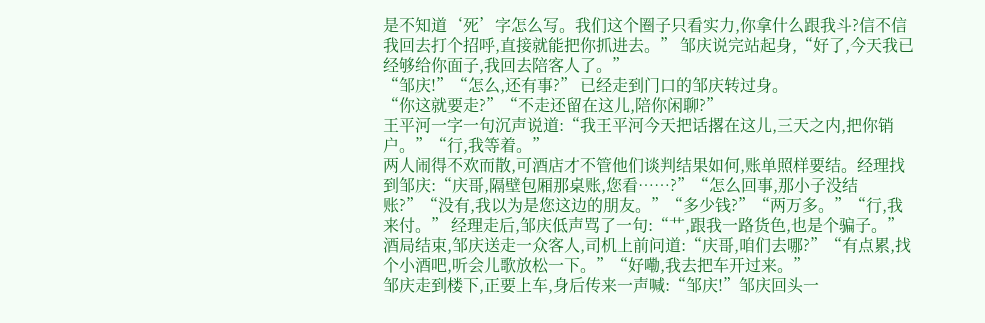是不知道‘死’字怎么写。我们这个圈子只看实力,你拿什么跟我斗?信不信我回去打个招呼,直接就能把你抓进去。” 邹庆说完站起身,“好了,今天我已经够给你面子,我回去陪客人了。”
“邹庆!”“怎么,还有事?” 已经走到门口的邹庆转过身。
“你这就要走?”“不走还留在这儿,陪你闲聊?”
王平河一字一句沉声说道:“我王平河今天把话撂在这儿,三天之内,把你销户。”“行,我等着。”
两人闹得不欢而散,可酒店才不管他们谈判结果如何,账单照样要结。经理找到邹庆:“庆哥,隔壁包厢那桌账,您看……?”“怎么回事,那小子没结账?”“没有,我以为是您这边的朋友。”“多少钱?”“两万多。”“行,我来付。” 经理走后,邹庆低声骂了一句:“艹,跟我一路货色,也是个骗子。”
酒局结束,邹庆送走一众客人,司机上前问道:“庆哥,咱们去哪?”“有点累,找个小酒吧,听会儿歌放松一下。”“好嘞,我去把车开过来。”
邹庆走到楼下,正要上车,身后传来一声喊:“邹庆!”邹庆回头一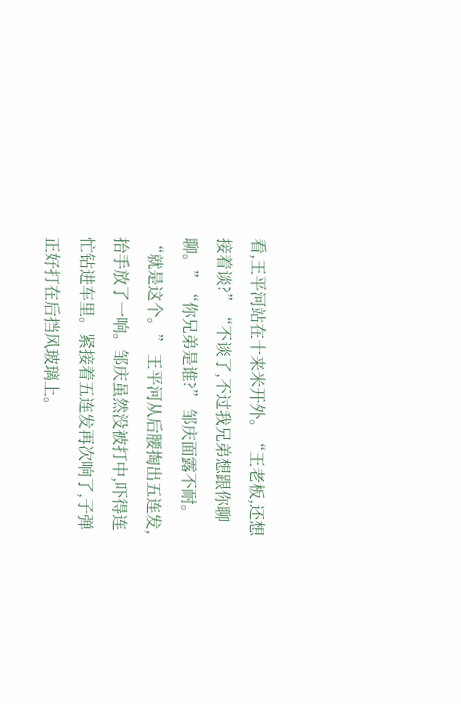看,王平河站在十来米开外。“王老板,还想接着谈?”“不谈了,不过我兄弟想跟你聊聊。”“你兄弟是谁?” 邹庆面露不耐。
“就是这个。” 王平河从后腰掏出五连发,抬手放了一响。邹庆虽然没被打中,吓得连忙钻进车里。紧接着五连发再次响了,子弹正好打在后挡风玻璃上。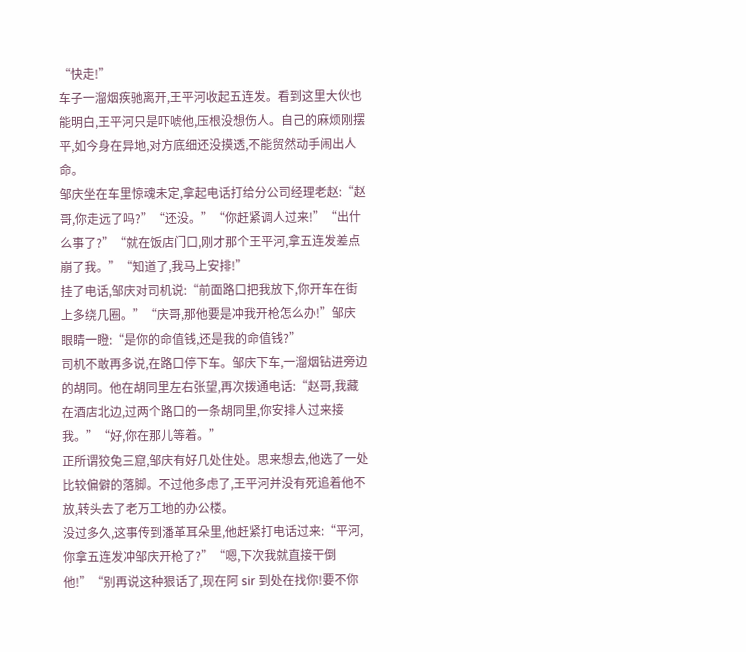“快走!”
车子一溜烟疾驰离开,王平河收起五连发。看到这里大伙也能明白,王平河只是吓唬他,压根没想伤人。自己的麻烦刚摆平,如今身在异地,对方底细还没摸透,不能贸然动手闹出人命。
邹庆坐在车里惊魂未定,拿起电话打给分公司经理老赵:“赵哥,你走远了吗?”“还没。”“你赶紧调人过来!”“出什么事了?”“就在饭店门口,刚才那个王平河,拿五连发差点崩了我。”“知道了,我马上安排!”
挂了电话,邹庆对司机说:“前面路口把我放下,你开车在街上多绕几圈。”“庆哥,那他要是冲我开枪怎么办!”邹庆眼睛一瞪:“是你的命值钱,还是我的命值钱?”
司机不敢再多说,在路口停下车。邹庆下车,一溜烟钻进旁边的胡同。他在胡同里左右张望,再次拨通电话:“赵哥,我藏在酒店北边,过两个路口的一条胡同里,你安排人过来接我。”“好,你在那儿等着。”
正所谓狡兔三窟,邹庆有好几处住处。思来想去,他选了一处比较偏僻的落脚。不过他多虑了,王平河并没有死追着他不放,转头去了老万工地的办公楼。
没过多久,这事传到潘革耳朵里,他赶紧打电话过来:“平河,你拿五连发冲邹庆开枪了?”“嗯,下次我就直接干倒他!”“别再说这种狠话了,现在阿 sir 到处在找你!要不你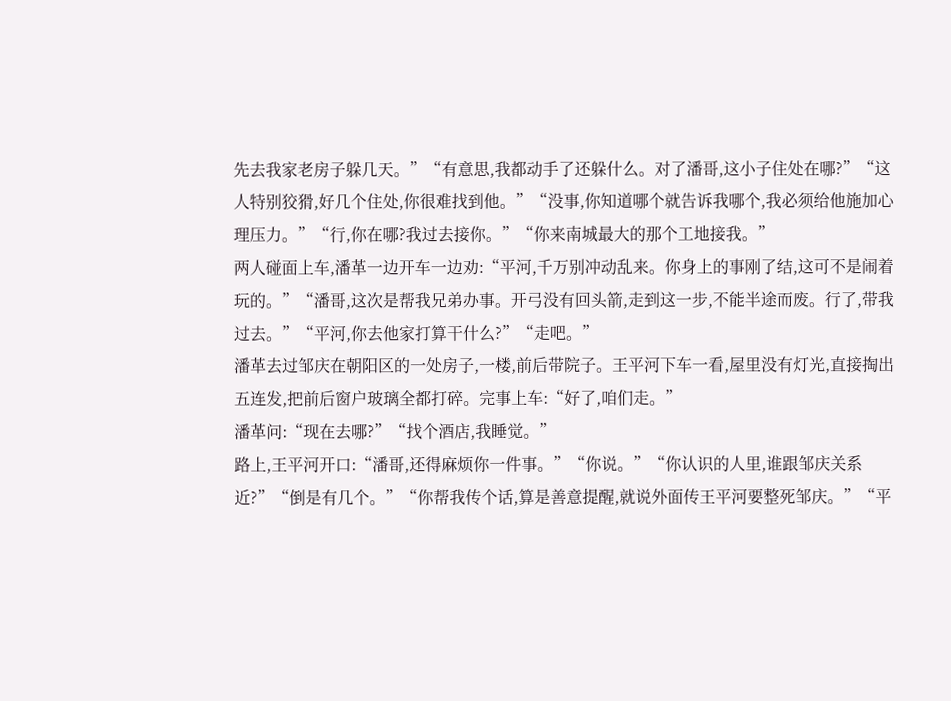先去我家老房子躲几天。”“有意思,我都动手了还躲什么。对了潘哥,这小子住处在哪?”“这人特别狡猾,好几个住处,你很难找到他。”“没事,你知道哪个就告诉我哪个,我必须给他施加心理压力。”“行,你在哪?我过去接你。”“你来南城最大的那个工地接我。”
两人碰面上车,潘革一边开车一边劝:“平河,千万别冲动乱来。你身上的事刚了结,这可不是闹着玩的。”“潘哥,这次是帮我兄弟办事。开弓没有回头箭,走到这一步,不能半途而废。行了,带我过去。”“平河,你去他家打算干什么?”“走吧。”
潘革去过邹庆在朝阳区的一处房子,一楼,前后带院子。王平河下车一看,屋里没有灯光,直接掏出五连发,把前后窗户玻璃全都打碎。完事上车:“好了,咱们走。”
潘革问:“现在去哪?”“找个酒店,我睡觉。”
路上,王平河开口:“潘哥,还得麻烦你一件事。”“你说。”“你认识的人里,谁跟邹庆关系近?”“倒是有几个。”“你帮我传个话,算是善意提醒,就说外面传王平河要整死邹庆。”“平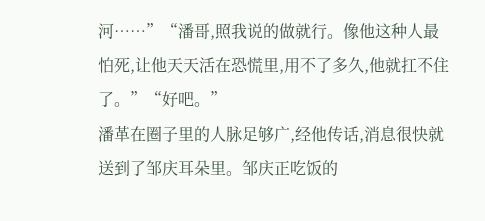河……”“潘哥,照我说的做就行。像他这种人最怕死,让他天天活在恐慌里,用不了多久,他就扛不住了。”“好吧。”
潘革在圈子里的人脉足够广,经他传话,消息很快就送到了邹庆耳朵里。邹庆正吃饭的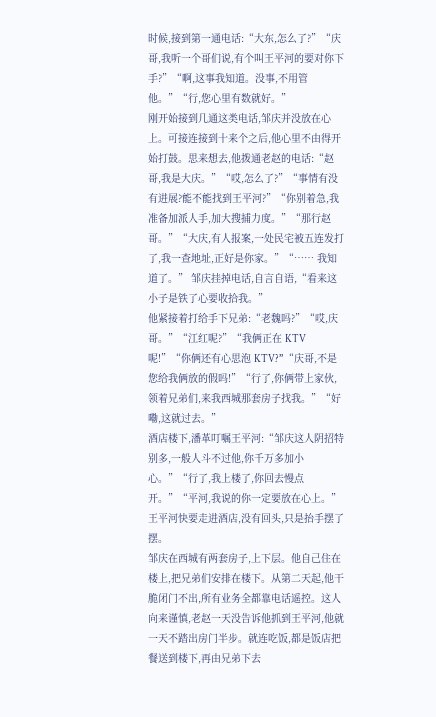时候,接到第一通电话:“大东,怎么了?”“庆哥,我听一个哥们说,有个叫王平河的要对你下手?”“啊,这事我知道。没事,不用管他。”“行,您心里有数就好。”
刚开始接到几通这类电话,邹庆并没放在心上。可接连接到十来个之后,他心里不由得开始打鼓。思来想去,他拨通老赵的电话:“赵哥,我是大庆。”“哎,怎么了?”“事情有没有进展?能不能找到王平河?”“你别着急,我准备加派人手,加大搜捕力度。”“那行赵哥。”“大庆,有人报案,一处民宅被五连发打了,我一查地址,正好是你家。”“…… 我知道了。” 邹庆挂掉电话,自言自语,“看来这小子是铁了心要收拾我。”
他紧接着打给手下兄弟:“老魏吗?”“哎,庆哥。”“江红呢?”“我俩正在 KTV 呢!”“你俩还有心思泡 KTV?”“庆哥,不是您给我俩放的假吗!”“行了,你俩带上家伙,领着兄弟们,来我西城那套房子找我。”“好嘞,这就过去。”
酒店楼下,潘革叮嘱王平河:“邹庆这人阴招特别多,一般人斗不过他,你千万多加小心。”“行了,我上楼了,你回去慢点开。”“平河,我说的你一定要放在心上。”
王平河快要走进酒店,没有回头,只是抬手摆了摆。
邹庆在西城有两套房子,上下层。他自己住在楼上,把兄弟们安排在楼下。从第二天起,他干脆闭门不出,所有业务全都靠电话遥控。这人向来谨慎,老赵一天没告诉他抓到王平河,他就一天不踏出房门半步。就连吃饭,都是饭店把餐送到楼下,再由兄弟下去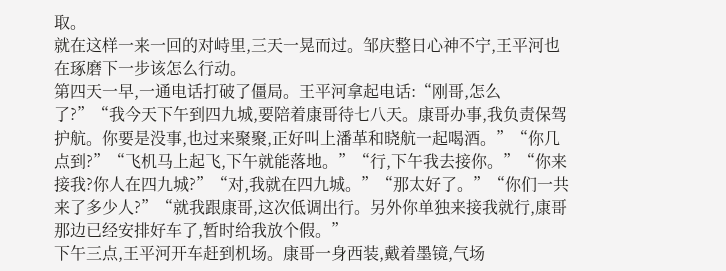取。
就在这样一来一回的对峙里,三天一晃而过。邹庆整日心神不宁,王平河也在琢磨下一步该怎么行动。
第四天一早,一通电话打破了僵局。王平河拿起电话:“刚哥,怎么了?”“我今天下午到四九城,要陪着康哥待七八天。康哥办事,我负责保驾护航。你要是没事,也过来聚聚,正好叫上潘革和晓航一起喝酒。”“你几点到?”“飞机马上起飞,下午就能落地。”“行,下午我去接你。”“你来接我?你人在四九城?”“对,我就在四九城。”“那太好了。”“你们一共来了多少人?”“就我跟康哥,这次低调出行。另外你单独来接我就行,康哥那边已经安排好车了,暂时给我放个假。”
下午三点,王平河开车赶到机场。康哥一身西装,戴着墨镜,气场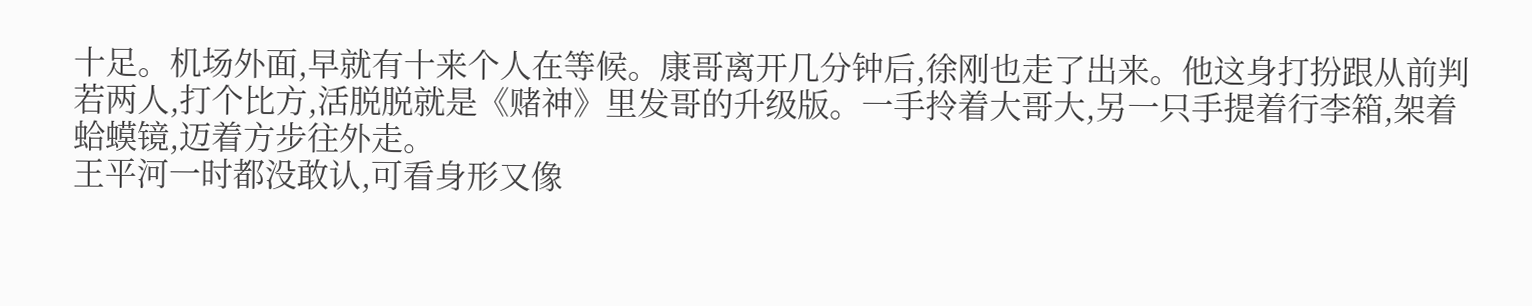十足。机场外面,早就有十来个人在等候。康哥离开几分钟后,徐刚也走了出来。他这身打扮跟从前判若两人,打个比方,活脱脱就是《赌神》里发哥的升级版。一手拎着大哥大,另一只手提着行李箱,架着蛤蟆镜,迈着方步往外走。
王平河一时都没敢认,可看身形又像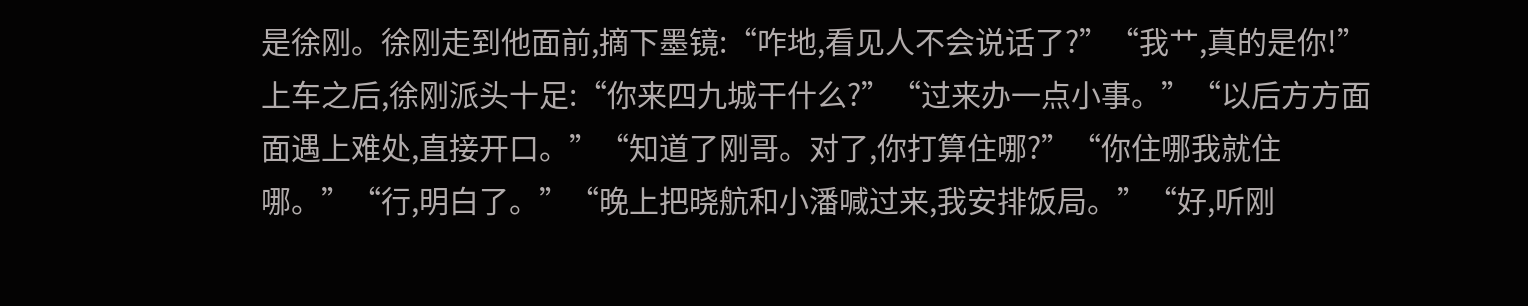是徐刚。徐刚走到他面前,摘下墨镜:“咋地,看见人不会说话了?”“我艹,真的是你!”
上车之后,徐刚派头十足:“你来四九城干什么?”“过来办一点小事。”“以后方方面面遇上难处,直接开口。”“知道了刚哥。对了,你打算住哪?”“你住哪我就住哪。”“行,明白了。”“晚上把晓航和小潘喊过来,我安排饭局。”“好,听刚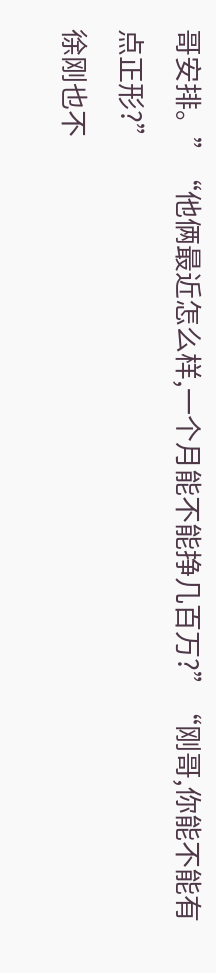哥安排。”“他俩最近怎么样,一个月能不能挣几百万?”“刚哥,你能不能有点正形?”
徐刚也不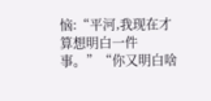恼:“平河,我现在才算想明白一件事。”“你又明白啥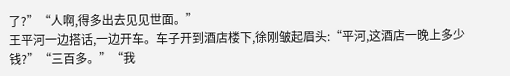了?”“人啊,得多出去见见世面。”
王平河一边搭话,一边开车。车子开到酒店楼下,徐刚皱起眉头:“平河,这酒店一晚上多少钱?”“三百多。”“我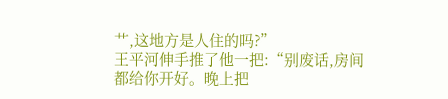艹,这地方是人住的吗?”
王平河伸手推了他一把:“别废话,房间都给你开好。晚上把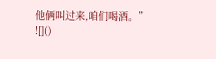他俩叫过来,咱们喝酒。”
![]()